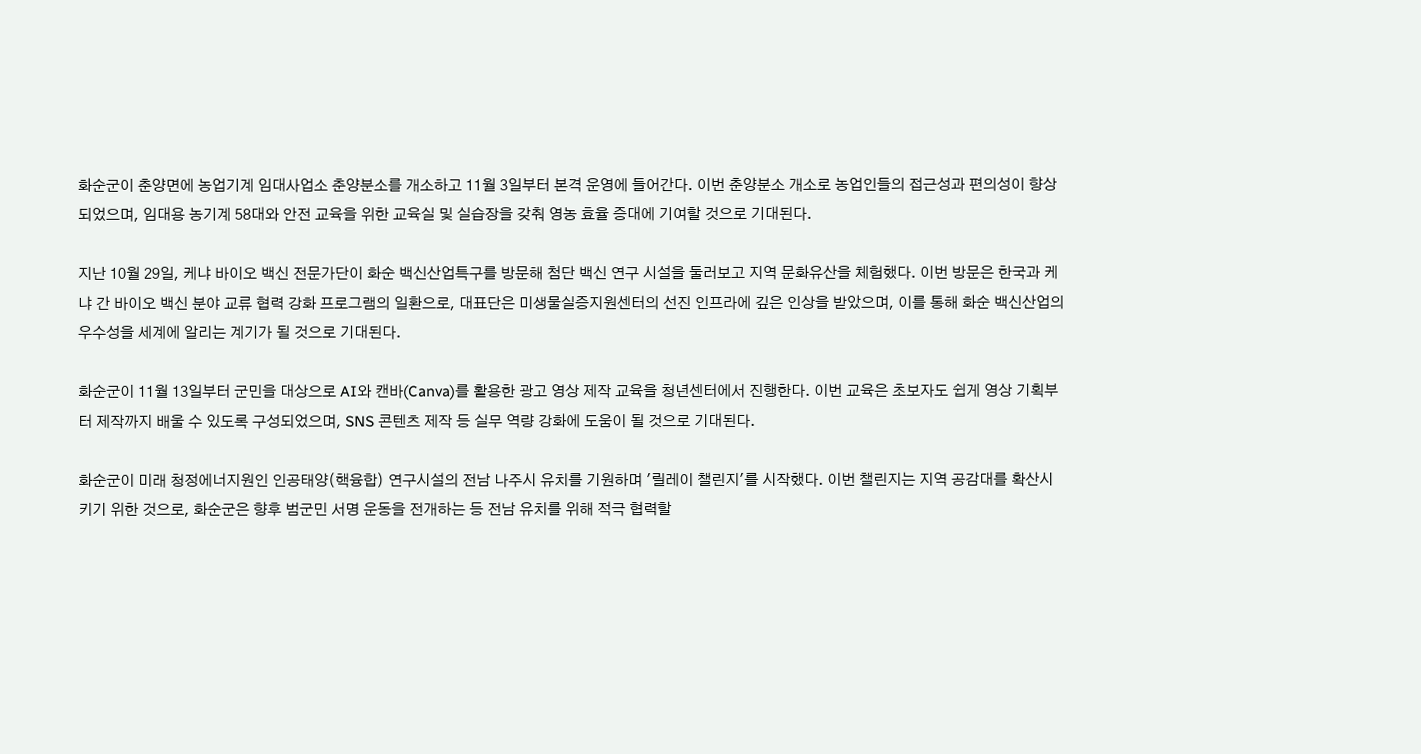화순군이 춘양면에 농업기계 임대사업소 춘양분소를 개소하고 11월 3일부터 본격 운영에 들어간다. 이번 춘양분소 개소로 농업인들의 접근성과 편의성이 향상되었으며, 임대용 농기계 58대와 안전 교육을 위한 교육실 및 실습장을 갖춰 영농 효율 증대에 기여할 것으로 기대된다.

지난 10월 29일, 케냐 바이오 백신 전문가단이 화순 백신산업특구를 방문해 첨단 백신 연구 시설을 둘러보고 지역 문화유산을 체험했다. 이번 방문은 한국과 케냐 간 바이오 백신 분야 교류 협력 강화 프로그램의 일환으로, 대표단은 미생물실증지원센터의 선진 인프라에 깊은 인상을 받았으며, 이를 통해 화순 백신산업의 우수성을 세계에 알리는 계기가 될 것으로 기대된다.

화순군이 11월 13일부터 군민을 대상으로 AI와 캔바(Canva)를 활용한 광고 영상 제작 교육을 청년센터에서 진행한다. 이번 교육은 초보자도 쉽게 영상 기획부터 제작까지 배울 수 있도록 구성되었으며, SNS 콘텐츠 제작 등 실무 역량 강화에 도움이 될 것으로 기대된다.

화순군이 미래 청정에너지원인 인공태양(핵융합) 연구시설의 전남 나주시 유치를 기원하며 '릴레이 챌린지'를 시작했다. 이번 챌린지는 지역 공감대를 확산시키기 위한 것으로, 화순군은 향후 범군민 서명 운동을 전개하는 등 전남 유치를 위해 적극 협력할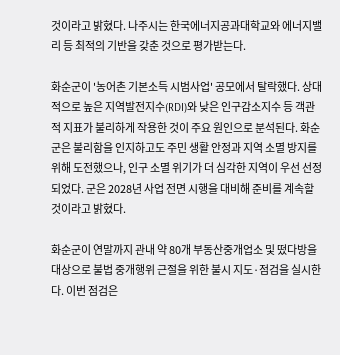것이라고 밝혔다. 나주시는 한국에너지공과대학교와 에너지밸리 등 최적의 기반을 갖춘 것으로 평가받는다.

화순군이 '농어촌 기본소득 시범사업' 공모에서 탈락했다. 상대적으로 높은 지역발전지수(RDI)와 낮은 인구감소지수 등 객관적 지표가 불리하게 작용한 것이 주요 원인으로 분석된다. 화순군은 불리함을 인지하고도 주민 생활 안정과 지역 소멸 방지를 위해 도전했으나, 인구 소멸 위기가 더 심각한 지역이 우선 선정되었다. 군은 2028년 사업 전면 시행을 대비해 준비를 계속할 것이라고 밝혔다.

화순군이 연말까지 관내 약 80개 부동산중개업소 및 떴다방을 대상으로 불법 중개행위 근절을 위한 불시 지도·점검을 실시한다. 이번 점검은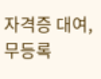자격증 대여, 무등록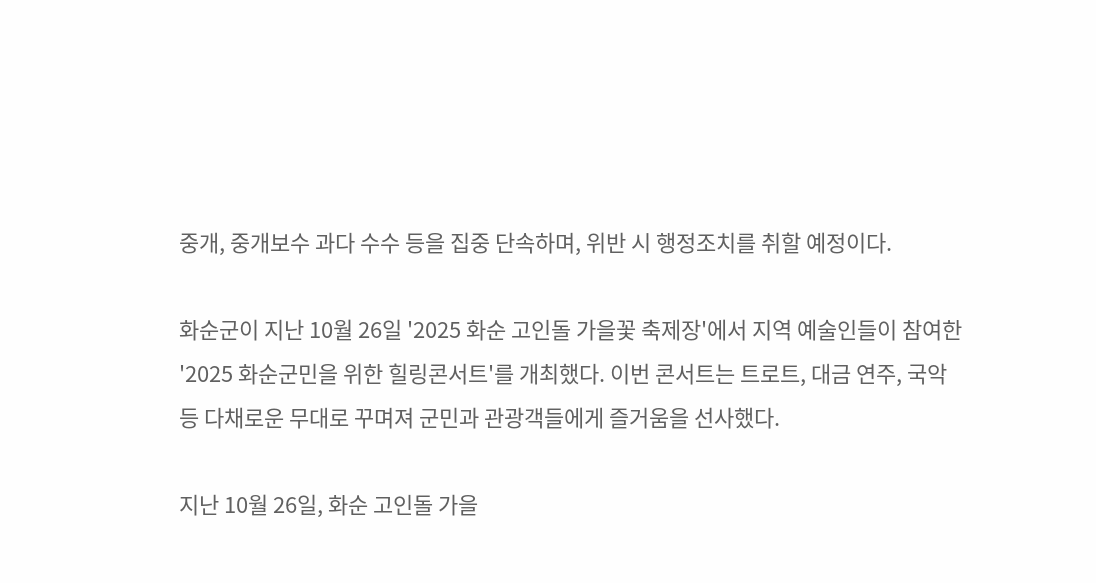중개, 중개보수 과다 수수 등을 집중 단속하며, 위반 시 행정조치를 취할 예정이다.

화순군이 지난 10월 26일 '2025 화순 고인돌 가을꽃 축제장'에서 지역 예술인들이 참여한 '2025 화순군민을 위한 힐링콘서트'를 개최했다. 이번 콘서트는 트로트, 대금 연주, 국악 등 다채로운 무대로 꾸며져 군민과 관광객들에게 즐거움을 선사했다.

지난 10월 26일, 화순 고인돌 가을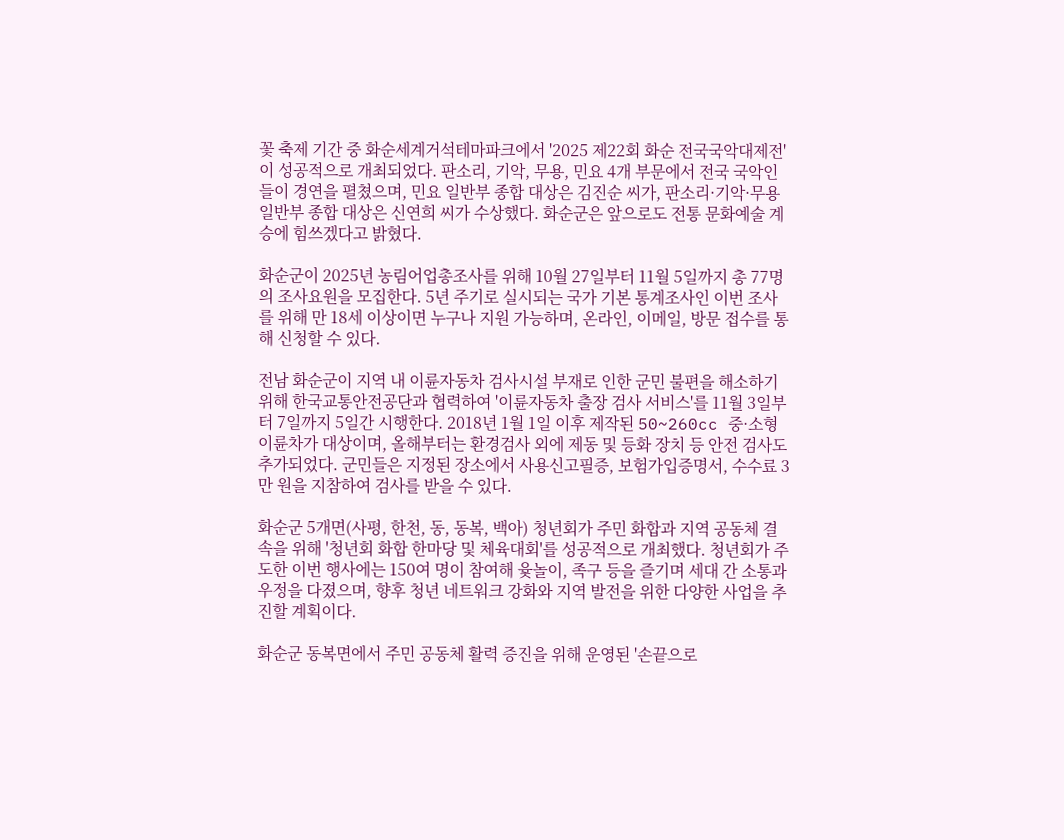꽃 축제 기간 중 화순세계거석테마파크에서 '2025 제22회 화순 전국국악대제전'이 성공적으로 개최되었다. 판소리, 기악, 무용, 민요 4개 부문에서 전국 국악인들이 경연을 펼쳤으며, 민요 일반부 종합 대상은 김진순 씨가, 판소리·기악·무용 일반부 종합 대상은 신연희 씨가 수상했다. 화순군은 앞으로도 전통 문화예술 계승에 힘쓰겠다고 밝혔다.

화순군이 2025년 농림어업총조사를 위해 10월 27일부터 11월 5일까지 총 77명의 조사요원을 모집한다. 5년 주기로 실시되는 국가 기본 통계조사인 이번 조사를 위해 만 18세 이상이면 누구나 지원 가능하며, 온라인, 이메일, 방문 접수를 통해 신청할 수 있다.

전남 화순군이 지역 내 이륜자동차 검사시설 부재로 인한 군민 불편을 해소하기 위해 한국교통안전공단과 협력하여 '이륜자동차 출장 검사 서비스'를 11월 3일부터 7일까지 5일간 시행한다. 2018년 1월 1일 이후 제작된 50~260cc 중·소형 이륜차가 대상이며, 올해부터는 환경검사 외에 제동 및 등화 장치 등 안전 검사도 추가되었다. 군민들은 지정된 장소에서 사용신고필증, 보험가입증명서, 수수료 3만 원을 지참하여 검사를 받을 수 있다.

화순군 5개면(사평, 한천, 동, 동복, 백아) 청년회가 주민 화합과 지역 공동체 결속을 위해 '청년회 화합 한마당 및 체육대회'를 성공적으로 개최했다. 청년회가 주도한 이번 행사에는 150여 명이 참여해 윷놀이, 족구 등을 즐기며 세대 간 소통과 우정을 다졌으며, 향후 청년 네트워크 강화와 지역 발전을 위한 다양한 사업을 추진할 계획이다.

화순군 동복면에서 주민 공동체 활력 증진을 위해 운영된 '손끝으로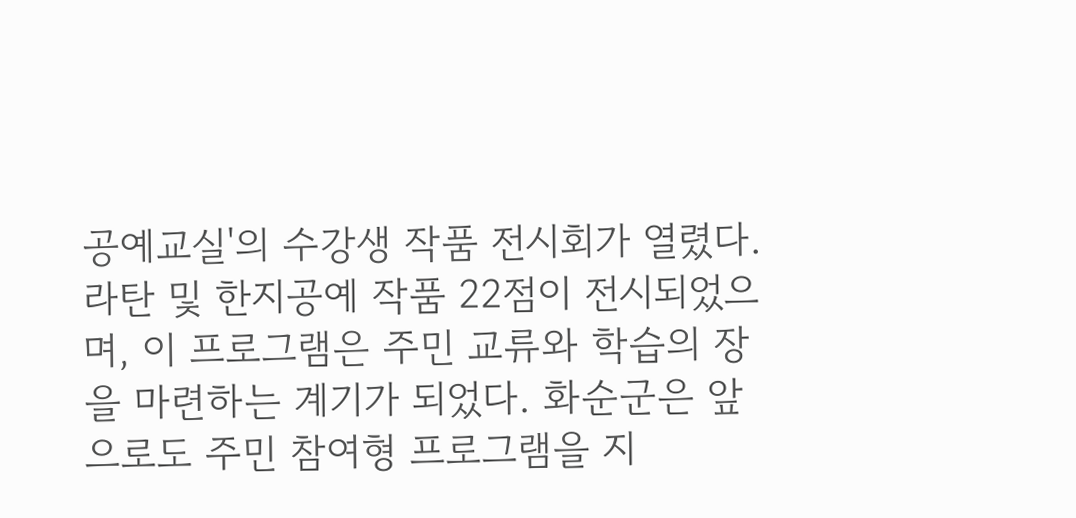공예교실'의 수강생 작품 전시회가 열렸다. 라탄 및 한지공예 작품 22점이 전시되었으며, 이 프로그램은 주민 교류와 학습의 장을 마련하는 계기가 되었다. 화순군은 앞으로도 주민 참여형 프로그램을 지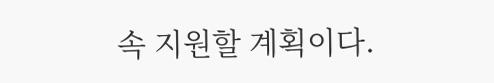속 지원할 계획이다.